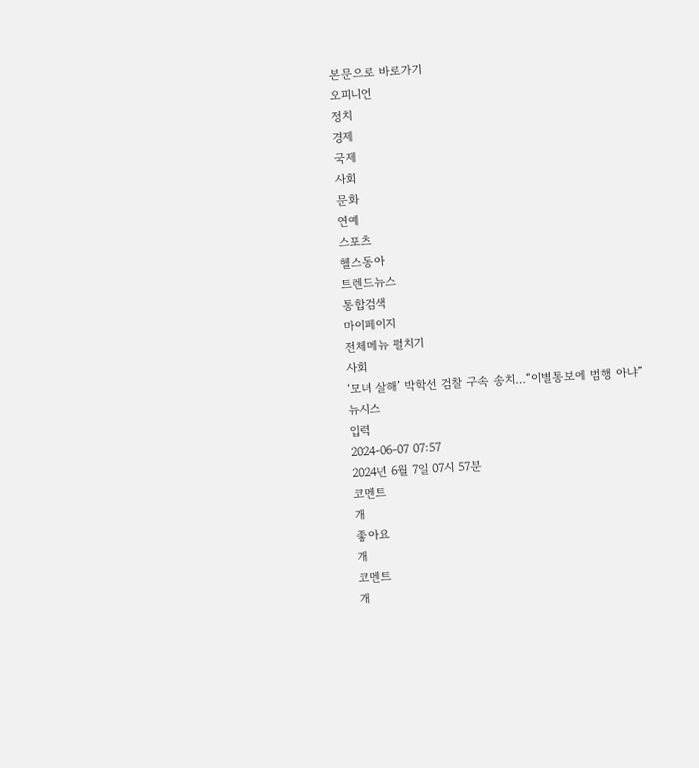본문으로 바로가기
오피니언
정치
경제
국제
사회
문화
연예
스포츠
헬스동아
트렌드뉴스
통합검색
마이페이지
전체메뉴 펼치기
사회
‘모녀 살해’ 박학선 검찰 구속 송치…“이별통보에 범행 아냐”
뉴시스
입력
2024-06-07 07:57
2024년 6월 7일 07시 57분
코멘트
개
좋아요
개
코멘트
개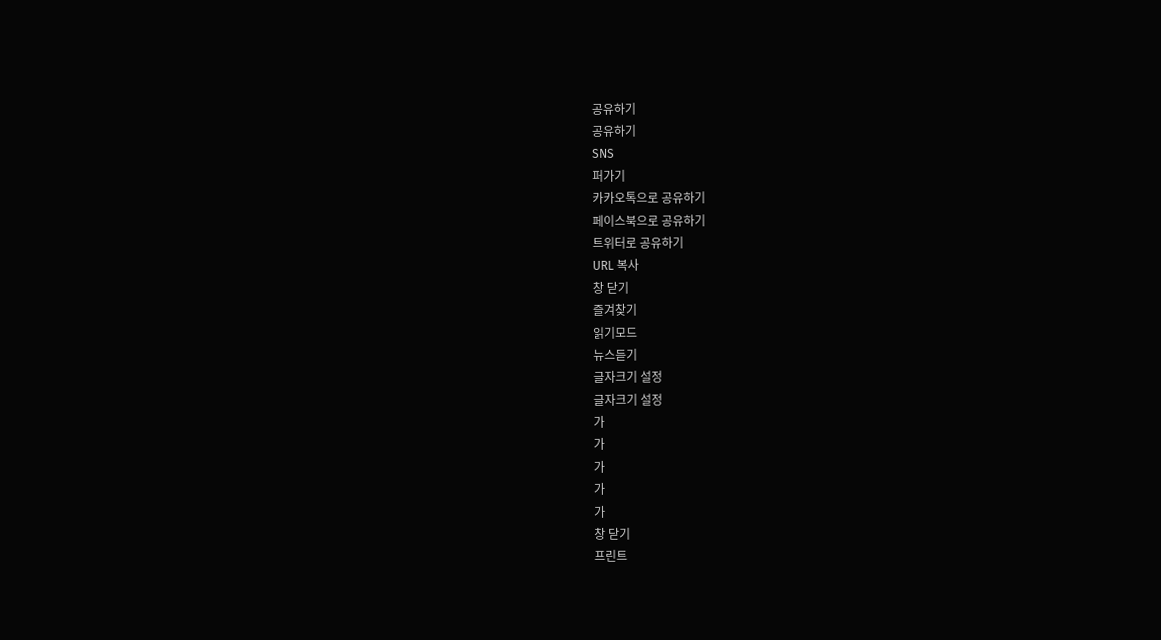공유하기
공유하기
SNS
퍼가기
카카오톡으로 공유하기
페이스북으로 공유하기
트위터로 공유하기
URL 복사
창 닫기
즐겨찾기
읽기모드
뉴스듣기
글자크기 설정
글자크기 설정
가
가
가
가
가
창 닫기
프린트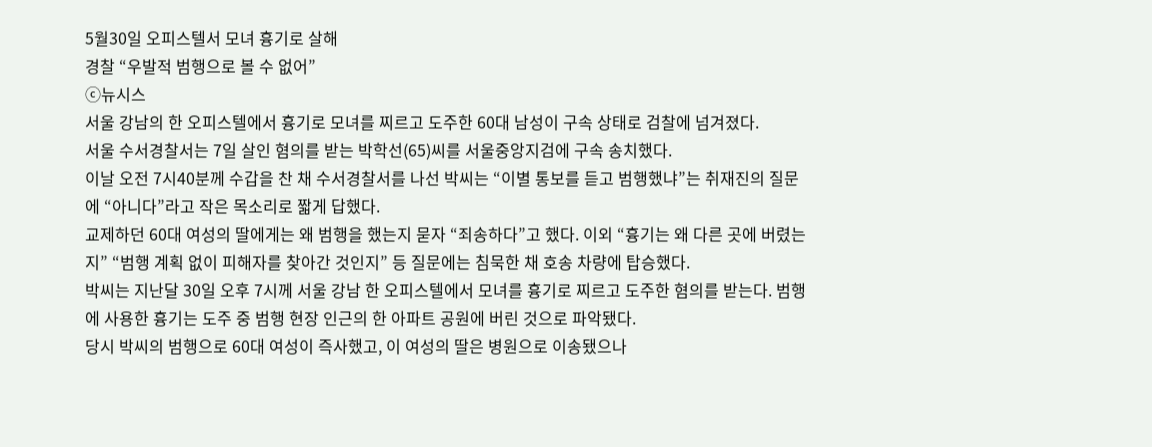5월30일 오피스텔서 모녀 흉기로 살해
경찰 “우발적 범행으로 볼 수 없어”
ⓒ뉴시스
서울 강남의 한 오피스텔에서 흉기로 모녀를 찌르고 도주한 60대 남성이 구속 상태로 검찰에 넘겨졌다.
서울 수서경찰서는 7일 살인 혐의를 받는 박학선(65)씨를 서울중앙지검에 구속 송치했다.
이날 오전 7시40분께 수갑을 찬 채 수서경찰서를 나선 박씨는 “이별 통보를 듣고 범행했냐”는 취재진의 질문에 “아니다”라고 작은 목소리로 짧게 답했다.
교제하던 60대 여성의 딸에게는 왜 범행을 했는지 묻자 “죄송하다”고 했다. 이외 “흉기는 왜 다른 곳에 버렸는지” “범행 계획 없이 피해자를 찾아간 것인지” 등 질문에는 침묵한 채 호송 차량에 탑승했다.
박씨는 지난달 30일 오후 7시께 서울 강남 한 오피스텔에서 모녀를 흉기로 찌르고 도주한 혐의를 받는다. 범행에 사용한 흉기는 도주 중 범행 현장 인근의 한 아파트 공원에 버린 것으로 파악됐다.
당시 박씨의 범행으로 60대 여성이 즉사했고, 이 여성의 딸은 병원으로 이송됐으나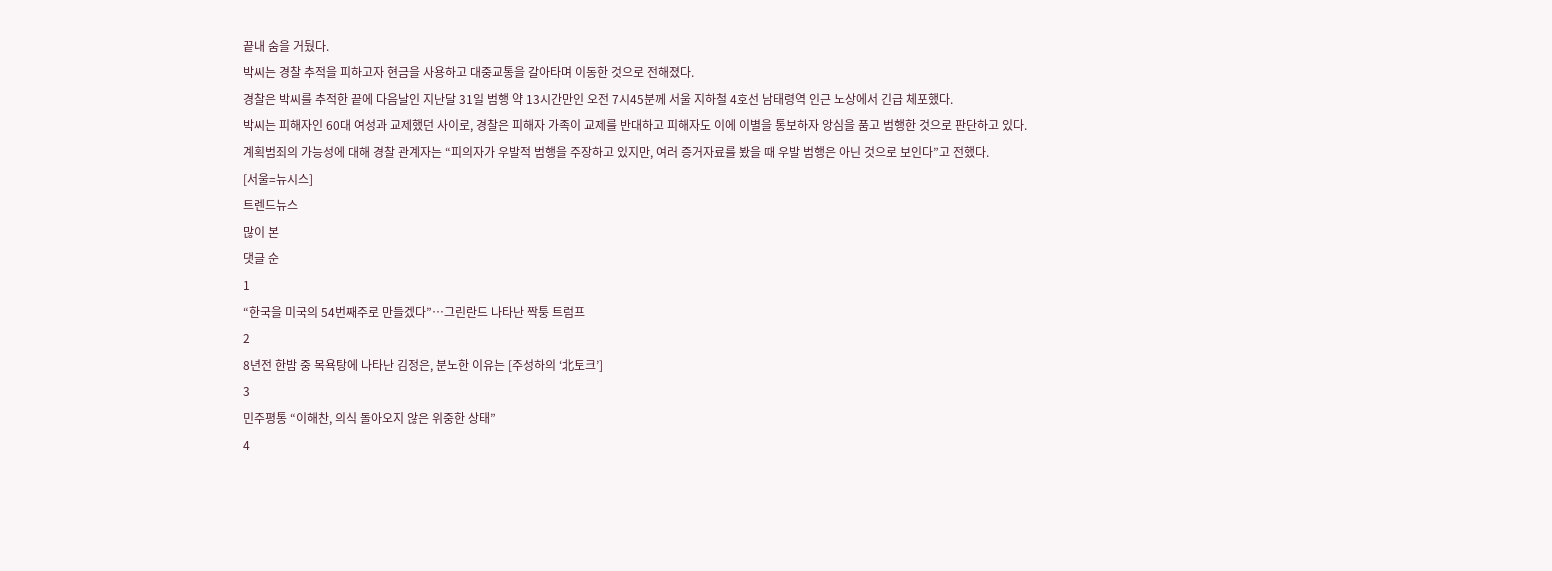끝내 숨을 거뒀다.
박씨는 경찰 추적을 피하고자 현금을 사용하고 대중교통을 갈아타며 이동한 것으로 전해졌다.
경찰은 박씨를 추적한 끝에 다음날인 지난달 31일 범행 약 13시간만인 오전 7시45분께 서울 지하철 4호선 남태령역 인근 노상에서 긴급 체포했다.
박씨는 피해자인 60대 여성과 교제했던 사이로, 경찰은 피해자 가족이 교제를 반대하고 피해자도 이에 이별을 통보하자 앙심을 품고 범행한 것으로 판단하고 있다.
계획범죄의 가능성에 대해 경찰 관계자는 “피의자가 우발적 범행을 주장하고 있지만, 여러 증거자료를 봤을 때 우발 범행은 아닌 것으로 보인다”고 전했다.
[서울=뉴시스]
트렌드뉴스
많이 본
댓글 순
1
“한국을 미국의 54번째주로 만들겠다”…그린란드 나타난 짝퉁 트럼프
2
8년전 한밤 중 목욕탕에 나타난 김정은, 분노한 이유는 [주성하의 ‘北토크’]
3
민주평통 “이해찬, 의식 돌아오지 않은 위중한 상태”
4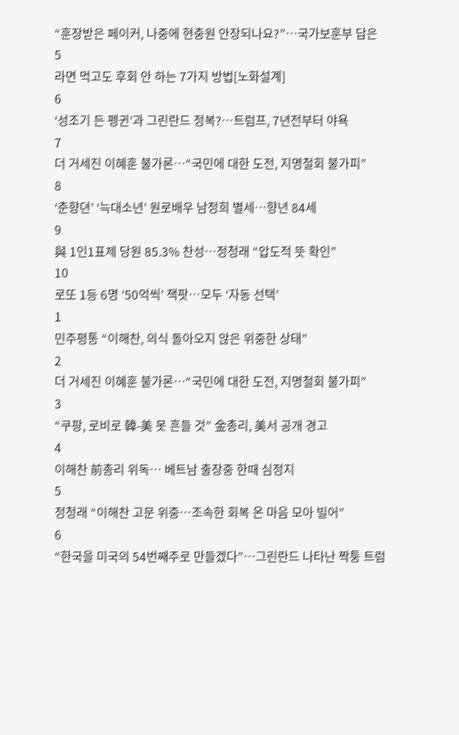“훈장받은 페이커, 나중에 현충원 안장되나요?”…국가보훈부 답은
5
라면 먹고도 후회 안 하는 7가지 방법[노화설계]
6
‘성조기 든 펭귄’과 그린란드 정복?…트럼프, 7년전부터 야욕
7
더 거세진 이혜훈 불가론…“국민에 대한 도전, 지명철회 불가피”
8
‘춘향뎐’ ‘늑대소년’ 원로배우 남정희 별세…향년 84세
9
與 1인1표제 당원 85.3% 찬성…정청래 “압도적 뜻 확인”
10
로또 1등 6명 ‘50억씩’ 잭팟…모두 ‘자동 선택’
1
민주평통 “이해찬, 의식 돌아오지 않은 위중한 상태”
2
더 거세진 이혜훈 불가론…“국민에 대한 도전, 지명철회 불가피”
3
“쿠팡, 로비로 韓-美 못 흔들 것” 金총리, 美서 공개 경고
4
이해찬 前총리 위독… 베트남 출장중 한때 심정지
5
정청래 “이해찬 고문 위중…조속한 회복 온 마음 모아 빌어”
6
“한국을 미국의 54번째주로 만들겠다”…그린란드 나타난 짝퉁 트럼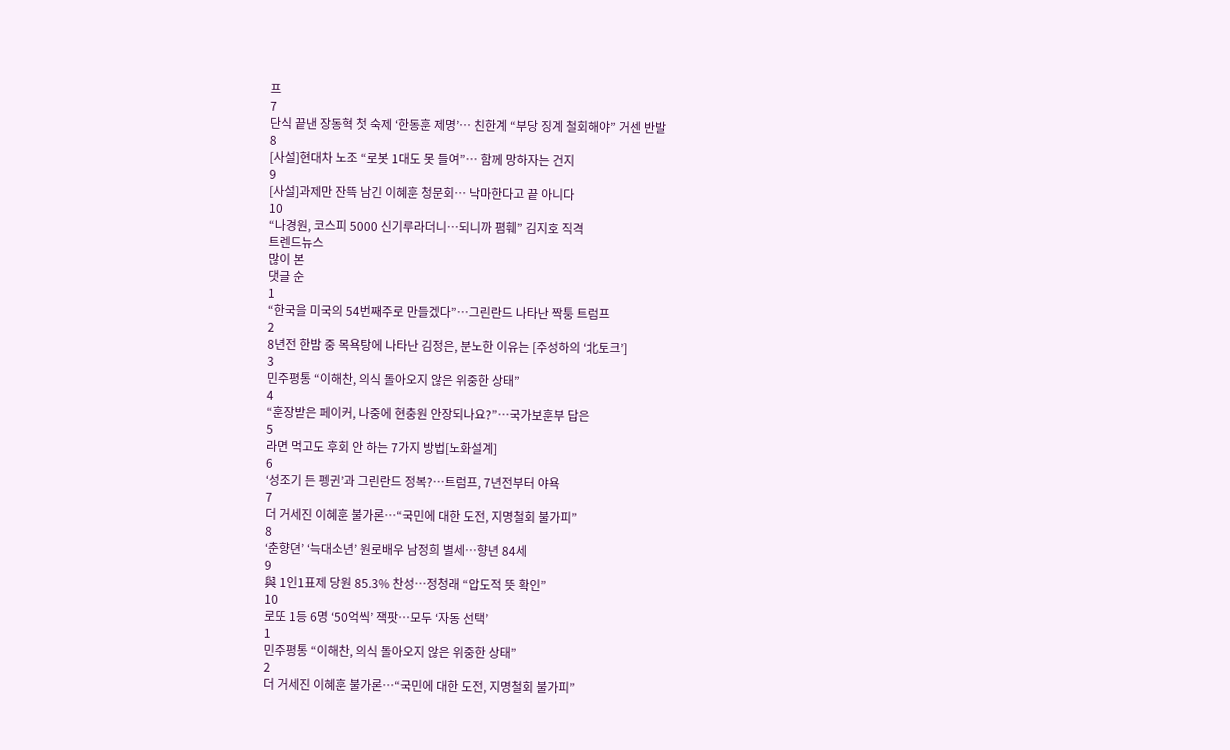프
7
단식 끝낸 장동혁 첫 숙제 ‘한동훈 제명’… 친한계 “부당 징계 철회해야” 거센 반발
8
[사설]현대차 노조 “로봇 1대도 못 들여”… 함께 망하자는 건지
9
[사설]과제만 잔뜩 남긴 이혜훈 청문회… 낙마한다고 끝 아니다
10
“나경원, 코스피 5000 신기루라더니…되니까 폄훼” 김지호 직격
트렌드뉴스
많이 본
댓글 순
1
“한국을 미국의 54번째주로 만들겠다”…그린란드 나타난 짝퉁 트럼프
2
8년전 한밤 중 목욕탕에 나타난 김정은, 분노한 이유는 [주성하의 ‘北토크’]
3
민주평통 “이해찬, 의식 돌아오지 않은 위중한 상태”
4
“훈장받은 페이커, 나중에 현충원 안장되나요?”…국가보훈부 답은
5
라면 먹고도 후회 안 하는 7가지 방법[노화설계]
6
‘성조기 든 펭귄’과 그린란드 정복?…트럼프, 7년전부터 야욕
7
더 거세진 이혜훈 불가론…“국민에 대한 도전, 지명철회 불가피”
8
‘춘향뎐’ ‘늑대소년’ 원로배우 남정희 별세…향년 84세
9
與 1인1표제 당원 85.3% 찬성…정청래 “압도적 뜻 확인”
10
로또 1등 6명 ‘50억씩’ 잭팟…모두 ‘자동 선택’
1
민주평통 “이해찬, 의식 돌아오지 않은 위중한 상태”
2
더 거세진 이혜훈 불가론…“국민에 대한 도전, 지명철회 불가피”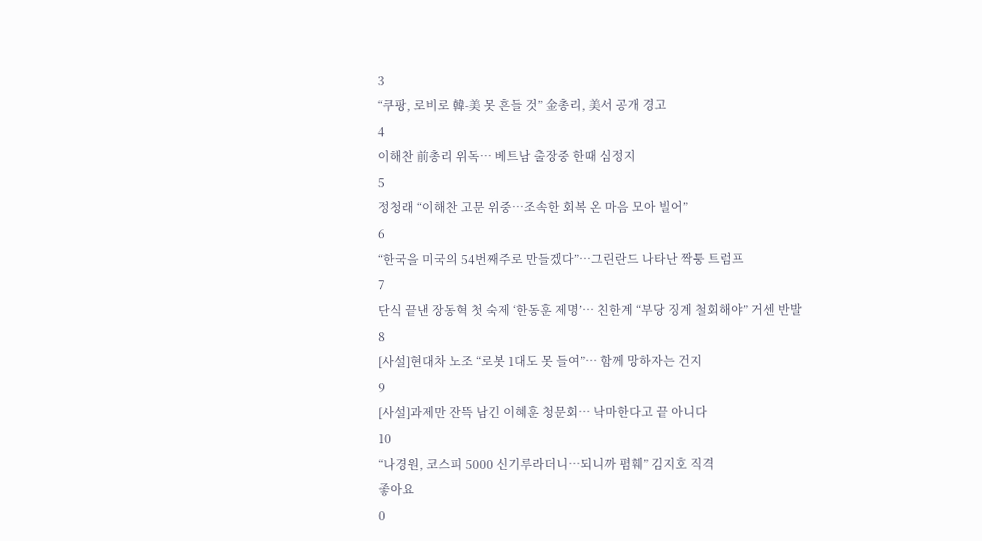3
“쿠팡, 로비로 韓-美 못 흔들 것” 金총리, 美서 공개 경고
4
이해찬 前총리 위독… 베트남 출장중 한때 심정지
5
정청래 “이해찬 고문 위중…조속한 회복 온 마음 모아 빌어”
6
“한국을 미국의 54번째주로 만들겠다”…그린란드 나타난 짝퉁 트럼프
7
단식 끝낸 장동혁 첫 숙제 ‘한동훈 제명’… 친한계 “부당 징계 철회해야” 거센 반발
8
[사설]현대차 노조 “로봇 1대도 못 들여”… 함께 망하자는 건지
9
[사설]과제만 잔뜩 남긴 이혜훈 청문회… 낙마한다고 끝 아니다
10
“나경원, 코스피 5000 신기루라더니…되니까 폄훼” 김지호 직격
좋아요
0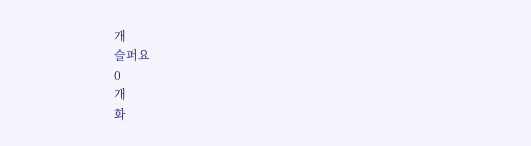개
슬퍼요
0
개
화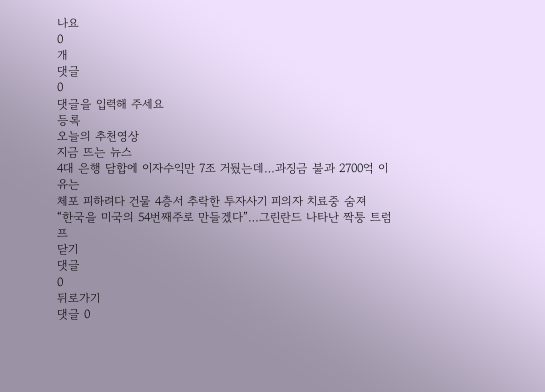나요
0
개
댓글
0
댓글을 입력해 주세요
등록
오늘의 추천영상
지금 뜨는 뉴스
4대 은행 담합에 이자수익만 7조 거뒀는데…과징금 불과 2700억 이유는
체포 피하려다 건물 4층서 추락한 투자사기 피의자 치료중 숨져
“한국을 미국의 54번째주로 만들겠다”…그린란드 나타난 짝퉁 트럼프
닫기
댓글
0
뒤로가기
댓글 0